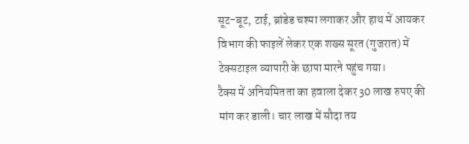सूट-बूट, टाई, ब्रांडेड चश्मा लगाकर और हाथ में आयकर विभाग की फाइलें लेकर एक शख्स सूरत (गुजरात) में टेक्सटाइल व्यापारी के छापा मारने पहुंच गया।
टैक्स में अनियमितता का हवाला देकर 30 लाख रुपए की मांग कर डाली। चार लाख में सौदा तय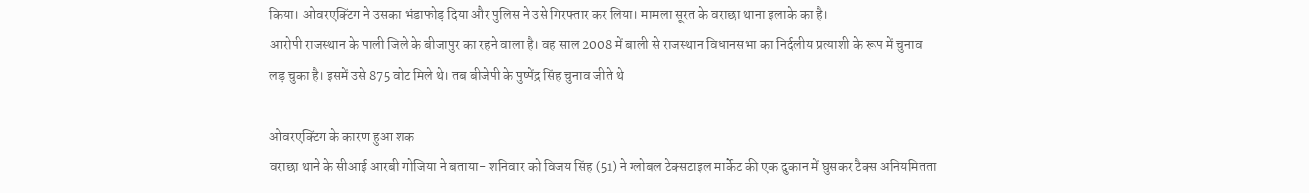किया। ओवरएक्टिंग ने उसका भंडाफोड़ दिया और पुलिस ने उसे गिरफ्तार कर लिया। मामला सूरत के वराछा थाना इलाके का है।
आरोपी राजस्थान के पाली जिले के बीजापुर का रहने वाला है। वह साल 2008 में बाली से राजस्थान विधानसभा का निर्दलीय प्रत्याशी के रूप में चुनाव लड़ चुका है। इसमें उसे 875 वोट मिले थे। तब बीजेपी के पुष्पेंद्र सिंह चुनाव जीते थे

ओवरएक्टिंग के कारण हुआ शक
वराछा थाने के सीआई आरबी गोजिया ने बताया- शनिवार को विजय सिंह (51) ने ग्लोबल टेक्सटाइल मार्केट की एक दुकान में घुसकर टैक्स अनियमितता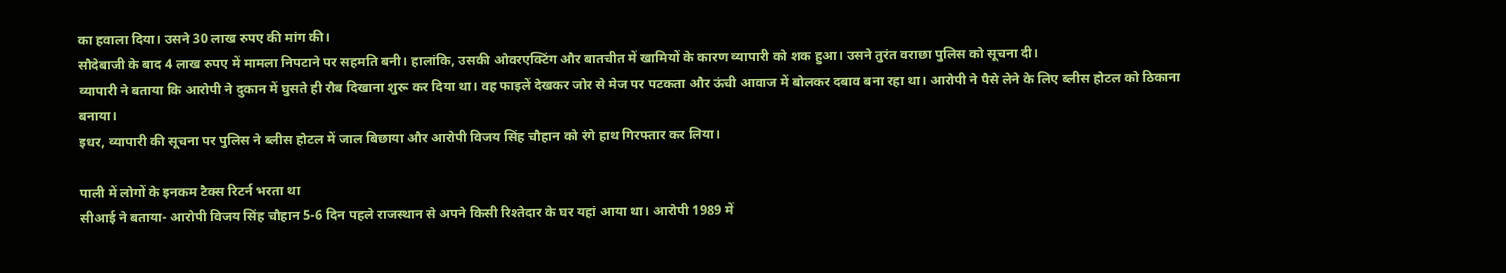का हवाला दिया। उसने 30 लाख रुपए की मांग की।
सौदेबाजी के बाद 4 लाख रुपए में मामला निपटाने पर सहमति बनी। हालांकि, उसकी ओवरएक्टिंग और बातचीत में खामियों के कारण व्यापारी को शक हुआ। उसने तुरंत वराछा पुलिस को सूचना दी।
व्यापारी ने बताया कि आरोपी ने दुकान में घुसते ही रौब दिखाना शुरू कर दिया था। वह फाइलें देखकर जोर से मेज पर पटकता और ऊंची आवाज में बोलकर दबाव बना रहा था। आरोपी ने पैसे लेने के लिए ब्लीस होटल को ठिकाना बनाया।
इधर, व्यापारी की सूचना पर पुलिस ने ब्लीस होटल में जाल बिछाया और आरोपी विजय सिंह चौहान को रंगे हाथ गिरफ्तार कर लिया।

पाली में लोगों के इनकम टैक्स रिटर्न भरता था
सीआई ने बताया- आरोपी विजय सिंह चौहान 5-6 दिन पहले राजस्थान से अपने किसी रिश्तेदार के घर यहां आया था। आरोपी 1989 में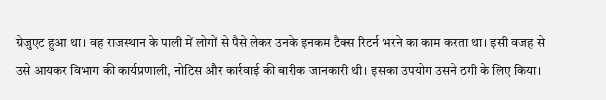ग्रेजुएट हुआ था। वह राजस्थान के पाली में लोगों से पैसे लेकर उनके इनकम टैक्स रिटर्न भरने का काम करता था। इसी वजह से उसे आयकर विभाग की कार्यप्रणाली, नोटिस और कार्रवाई की बारीक जानकारी थी। इसका उपयोग उसने ठगी के लिए किया।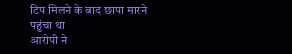टिप मिलने के बाद छापा मारने पहुंचा था
आरोपी ने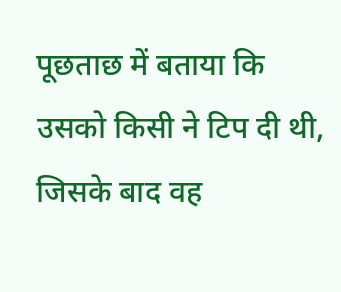पूछताछ में बताया कि उसको किसी ने टिप दी थी, जिसके बाद वह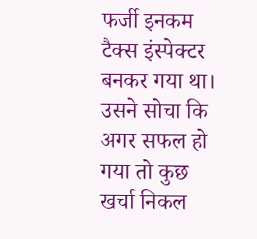फर्जी इनकम टैक्स इंस्पेक्टर बनकर गया था। उसने सोचा कि अगर सफल हो गया तो कुछ खर्चा निकल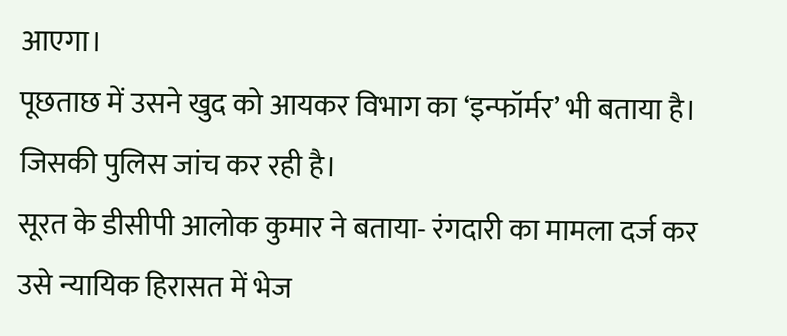आएगा।
पूछताछ में उसने खुद को आयकर विभाग का ‘इन्फॉर्मर’ भी बताया है। जिसकी पुलिस जांच कर रही है।
सूरत के डीसीपी आलोक कुमार ने बताया- रंगदारी का मामला दर्ज कर उसे न्यायिक हिरासत में भेज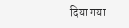दिया गया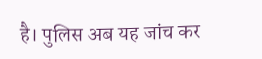है। पुलिस अब यह जांच कर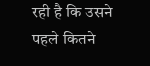रही है कि उसने पहले कितने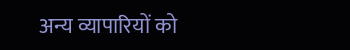अन्य व्यापारियों को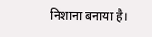निशाना बनाया है।